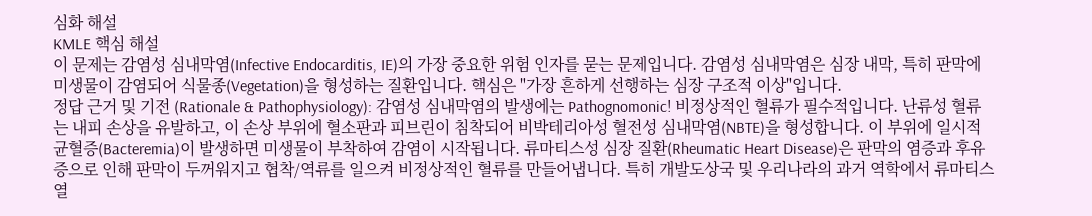심화 해설
KMLE 핵심 해설
이 문제는 감염성 심내막염(Infective Endocarditis, IE)의 가장 중요한 위험 인자를 묻는 문제입니다. 감염성 심내막염은 심장 내막, 특히 판막에 미생물이 감염되어 식물종(Vegetation)을 형성하는 질환입니다. 핵심은 "가장 흔하게 선행하는 심장 구조적 이상"입니다.
정답 근거 및 기전 (Rationale & Pathophysiology): 감염성 심내막염의 발생에는 Pathognomonic! 비정상적인 혈류가 필수적입니다. 난류성 혈류는 내피 손상을 유발하고, 이 손상 부위에 혈소판과 피브린이 침착되어 비박테리아성 혈전성 심내막염(NBTE)을 형성합니다. 이 부위에 일시적 균혈증(Bacteremia)이 발생하면 미생물이 부착하여 감염이 시작됩니다. 류마티스성 심장 질환(Rheumatic Heart Disease)은 판막의 염증과 후유증으로 인해 판막이 두꺼워지고 협착/역류를 일으켜 비정상적인 혈류를 만들어냅니다. 특히 개발도상국 및 우리나라의 과거 역학에서 류마티스열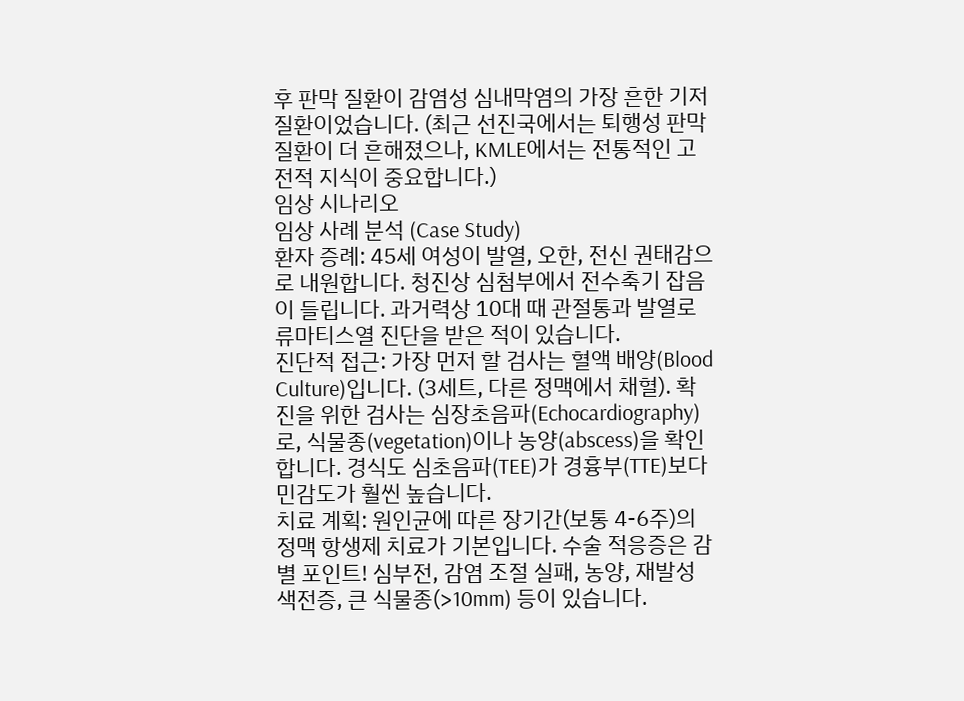후 판막 질환이 감염성 심내막염의 가장 흔한 기저 질환이었습니다. (최근 선진국에서는 퇴행성 판막 질환이 더 흔해졌으나, KMLE에서는 전통적인 고전적 지식이 중요합니다.)
임상 시나리오
임상 사례 분석 (Case Study)
환자 증례: 45세 여성이 발열, 오한, 전신 권태감으로 내원합니다. 청진상 심첨부에서 전수축기 잡음이 들립니다. 과거력상 10대 때 관절통과 발열로 류마티스열 진단을 받은 적이 있습니다.
진단적 접근: 가장 먼저 할 검사는 혈액 배양(Blood Culture)입니다. (3세트, 다른 정맥에서 채혈). 확진을 위한 검사는 심장초음파(Echocardiography)로, 식물종(vegetation)이나 농양(abscess)을 확인합니다. 경식도 심초음파(TEE)가 경흉부(TTE)보다 민감도가 훨씬 높습니다.
치료 계획: 원인균에 따른 장기간(보통 4-6주)의 정맥 항생제 치료가 기본입니다. 수술 적응증은 감별 포인트! 심부전, 감염 조절 실패, 농양, 재발성 색전증, 큰 식물종(>10mm) 등이 있습니다.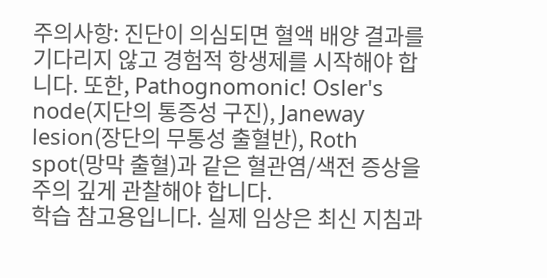주의사항: 진단이 의심되면 혈액 배양 결과를 기다리지 않고 경험적 항생제를 시작해야 합니다. 또한, Pathognomonic! Osler's node(지단의 통증성 구진), Janeway lesion(장단의 무통성 출혈반), Roth spot(망막 출혈)과 같은 혈관염/색전 증상을 주의 깊게 관찰해야 합니다.
학습 참고용입니다. 실제 임상은 최신 지침과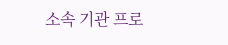소속 기관 프로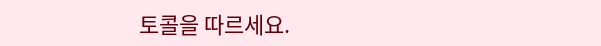토콜을 따르세요.